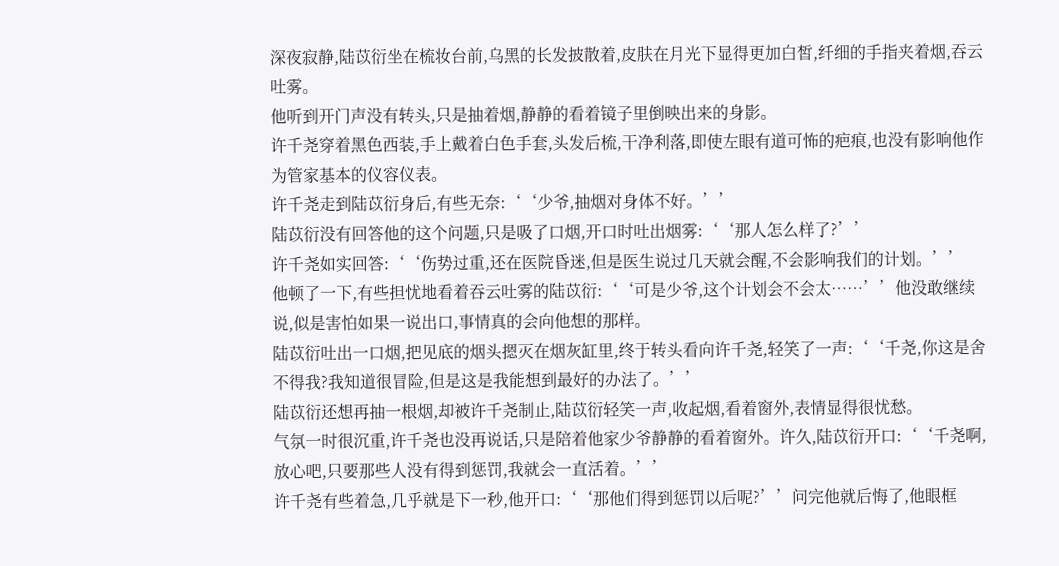深夜寂静,陆苡衍坐在梳妆台前,乌黑的长发披散着,皮肤在月光下显得更加白皙,纤细的手指夹着烟,吞云吐雾。
他听到开门声没有转头,只是抽着烟,静静的看着镜子里倒映出来的身影。
许千尧穿着黑色西装,手上戴着白色手套,头发后梳,干净利落,即使左眼有道可怖的疤痕,也没有影响他作为管家基本的仪容仪表。
许千尧走到陆苡衍身后,有些无奈:‘‘少爷,抽烟对身体不好。’’
陆苡衍没有回答他的这个问题,只是吸了口烟,开口时吐出烟雾:‘‘那人怎么样了?’’
许千尧如实回答:‘‘伤势过重,还在医院昏迷,但是医生说过几天就会醒,不会影响我们的计划。’’
他顿了一下,有些担忧地看着吞云吐雾的陆苡衍:‘‘可是少爷,这个计划会不会太……’’他没敢继续说,似是害怕如果一说出口,事情真的会向他想的那样。
陆苡衍吐出一口烟,把见底的烟头摁灭在烟灰缸里,终于转头看向许千尧,轻笑了一声:‘‘千尧,你这是舍不得我?我知道很冒险,但是这是我能想到最好的办法了。’’
陆苡衍还想再抽一根烟,却被许千尧制止,陆苡衍轻笑一声,收起烟,看着窗外,表情显得很忧愁。
气氛一时很沉重,许千尧也没再说话,只是陪着他家少爷静静的看着窗外。许久,陆苡衍开口:‘‘千尧啊,放心吧,只要那些人没有得到惩罚,我就会一直活着。’’
许千尧有些着急,几乎就是下一秒,他开口:‘‘那他们得到惩罚以后呢?’’问完他就后悔了,他眼框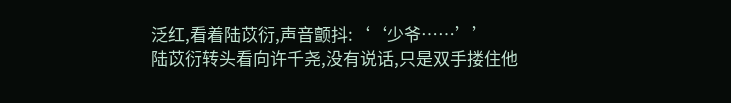泛红,看着陆苡衍,声音颤抖:‘‘少爷……’’
陆苡衍转头看向许千尧,没有说话,只是双手搂住他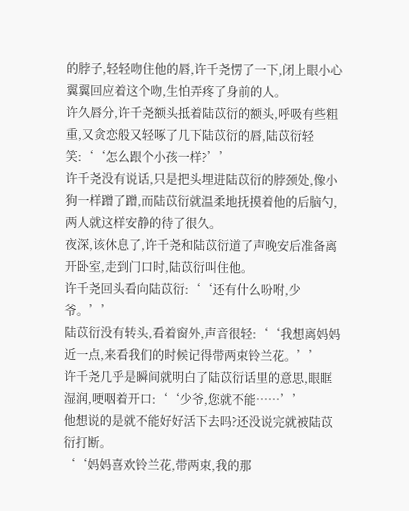的脖子,轻轻吻住他的唇,许千尧愣了一下,闭上眼小心翼翼回应着这个吻,生怕弄疼了身前的人。
许久唇分,许千尧额头抵着陆苡衍的额头,呼吸有些粗重,又贪恋般又轻啄了几下陆苡衍的唇,陆苡衍轻笑:‘‘怎么跟个小孩一样?’’
许千尧没有说话,只是把头埋进陆苡衍的脖颈处,像小狗一样蹭了蹭,而陆苡衍就温柔地抚摸着他的后脑勺,两人就这样安静的待了很久。
夜深,该休息了,许千尧和陆苡衍道了声晚安后准备离开卧室,走到门口时,陆苡衍叫住他。
许千尧回头看向陆苡衍:‘‘还有什么吩咐,少爷。’’
陆苡衍没有转头,看着窗外,声音很轻:‘‘我想离妈妈近一点,来看我们的时候记得带两束铃兰花。’’
许千尧几乎是瞬间就明白了陆苡衍话里的意思,眼眶湿润,哽咽着开口:‘‘少爷,您就不能……’’
他想说的是就不能好好活下去吗?还没说完就被陆苡衍打断。
‘‘妈妈喜欢铃兰花,带两束,我的那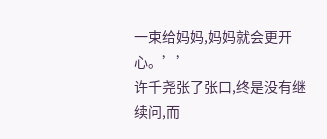一束给妈妈,妈妈就会更开心。’’
许千尧张了张口,终是没有继续问,而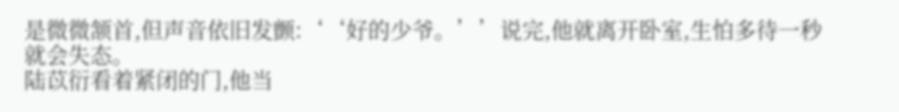是微微颔首,但声音依旧发颤:‘‘好的少爷。’’说完,他就离开卧室,生怕多待一秒就会失态。
陆苡衍看着紧闭的门,他当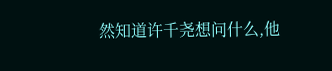然知道许千尧想问什么,他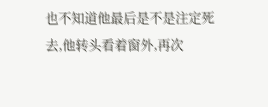也不知道他最后是不是注定死去,他转头看着窗外,再次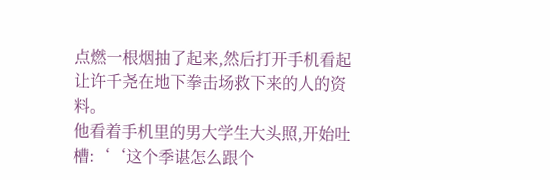点燃一根烟抽了起来,然后打开手机看起让许千尧在地下拳击场救下来的人的资料。
他看着手机里的男大学生大头照,开始吐槽:‘‘这个季谌怎么跟个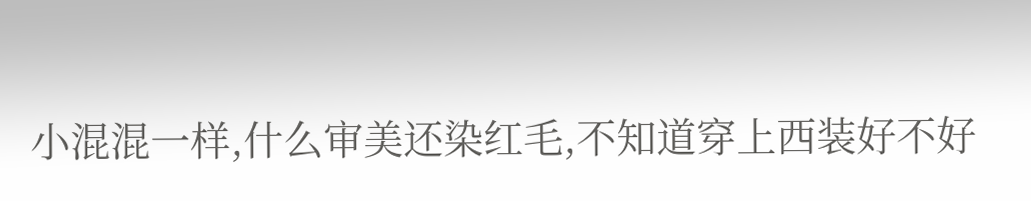小混混一样,什么审美还染红毛,不知道穿上西装好不好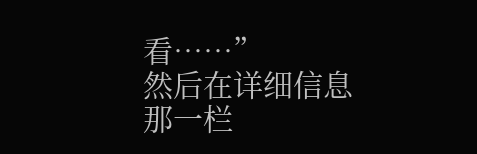看……”
然后在详细信息那一栏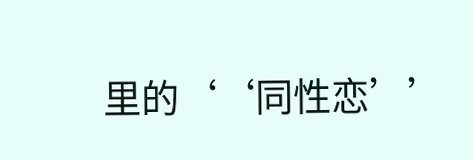里的‘‘同性恋’’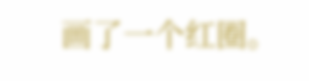画了一个红圈。